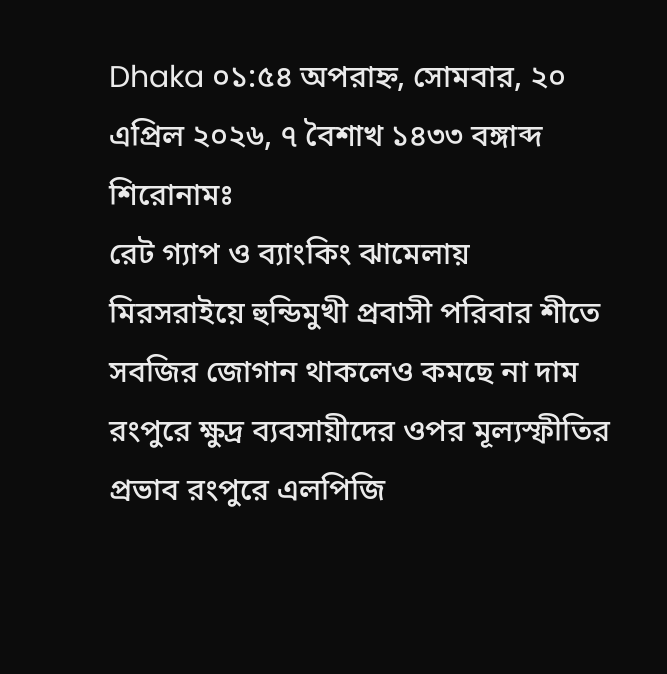Dhaka ০১:৫৪ অপরাহ্ন, সোমবার, ২০ এপ্রিল ২০২৬, ৭ বৈশাখ ১৪৩৩ বঙ্গাব্দ
শিরোনামঃ
রেট গ্যাপ ও ব্যাংকিং ঝামেলায় মিরসরাইয়ে হুন্ডিমুখী প্রবাসী পরিবার শীতে সবজির জোগান থাকলেও কমছে না দাম রংপুরে ক্ষুদ্র ব্যবসায়ীদের ওপর মূল্যস্ফীতির প্রভাব রংপুরে এলপিজি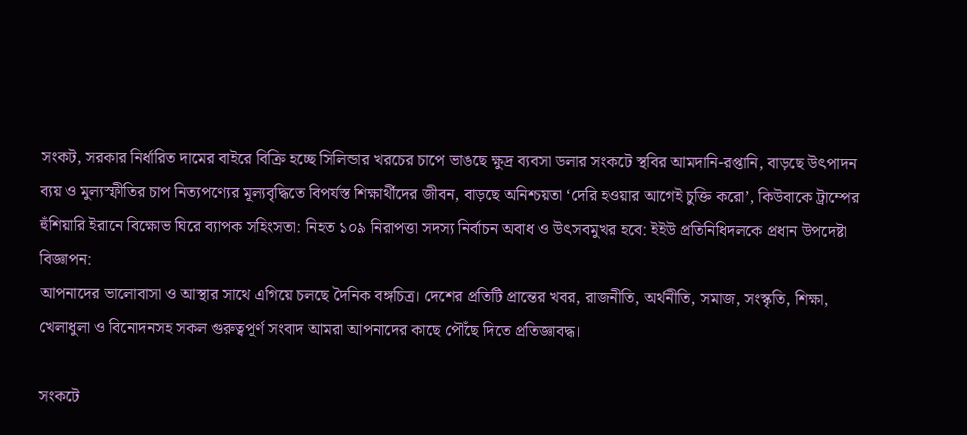সংকট, সরকার নির্ধারিত দামের বাইরে বিক্রি হচ্ছে সিলিন্ডার খরচের চাপে ভাঙছে ক্ষুদ্র ব্যবসা ডলার সংকটে স্থবির আমদানি-রপ্তানি, বাড়ছে উৎপাদন ব্যয় ও মুল্যস্ফীতির চাপ নিত্যপণ্যের মূল্যবৃদ্ধিতে বিপর্যস্ত শিক্ষার্থীদের জীবন, বাড়ছে অনিশ্চয়তা ‘দেরি হওয়ার আগেই চুক্তি করো’, কিউবাকে ট্রাম্পের হুঁশিয়ারি ইরানে বিক্ষোভ ঘিরে ব্যাপক সহিংসতা: নিহত ১০৯ নিরাপত্তা সদস্য নির্বাচন অবাধ ও উৎসবমুখর হবে: ইইউ প্রতিনিধিদলকে প্রধান উপদেষ্টা
বিজ্ঞাপন:
আপনাদের ভালোবাসা ও আস্থার সাথে এগিয়ে চলছে দৈনিক বঙ্গচিত্র। দেশের প্রতিটি প্রান্তের খবর, রাজনীতি, অর্থনীতি, সমাজ, সংস্কৃতি, শিক্ষা, খেলাধুলা ও বিনোদনসহ সকল গুরুত্বপূর্ণ সংবাদ আমরা আপনাদের কাছে পৌঁছে দিতে প্রতিজ্ঞাবদ্ধ।

সংকটে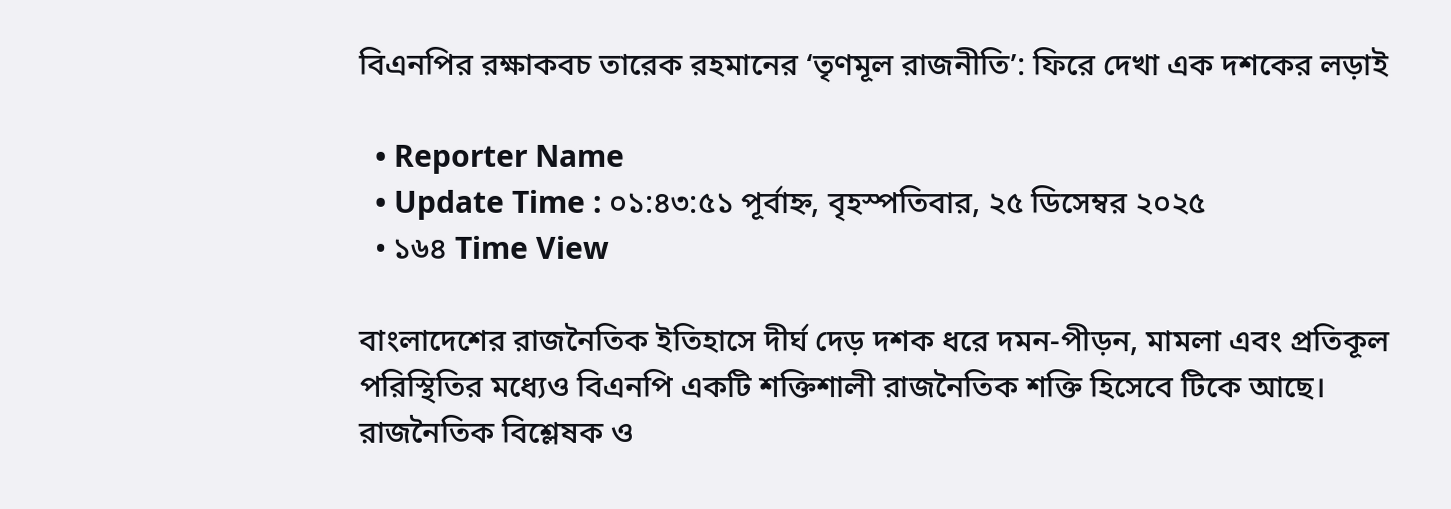বিএনপির রক্ষাকবচ তারেক রহমানের ‘তৃণমূল রাজনীতি’: ফিরে দেখা এক দশকের লড়াই

  • Reporter Name
  • Update Time : ০১:৪৩:৫১ পূর্বাহ্ন, বৃহস্পতিবার, ২৫ ডিসেম্বর ২০২৫
  • ১৬৪ Time View

বাংলাদেশের রাজনৈতিক ইতিহাসে দীর্ঘ দেড় দশক ধরে দমন-পীড়ন, মামলা এবং প্রতিকূল পরিস্থিতির মধ্যেও বিএনপি একটি শক্তিশালী রাজনৈতিক শক্তি হিসেবে টিকে আছে। রাজনৈতিক বিশ্লেষক ও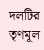দলটির তৃণমূল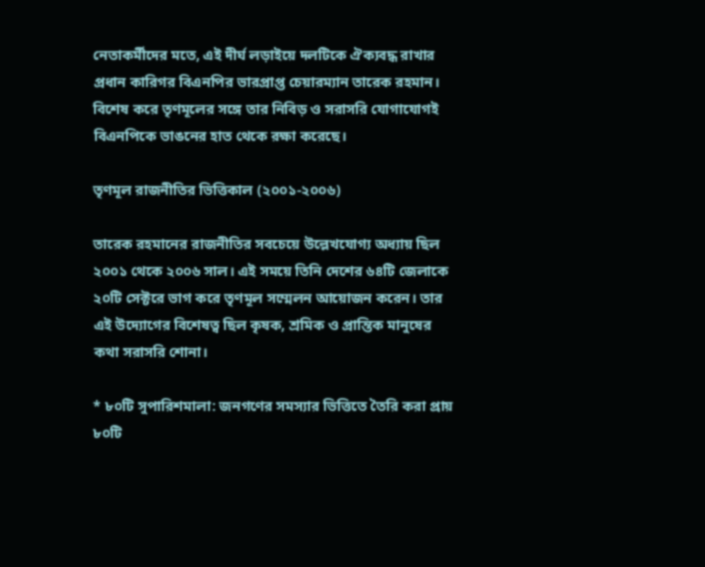নেতাকর্মীদের মতে, এই দীর্ঘ লড়াইয়ে দলটিকে ঐক্যবদ্ধ রাখার প্রধান কারিগর বিএনপির ভারপ্রাপ্ত চেয়ারম্যান তারেক রহমান। বিশেষ করে তৃণমূলের সঙ্গে তার নিবিড় ও সরাসরি যোগাযোগই বিএনপিকে ভাঙনের হাত থেকে রক্ষা করেছে।

তৃণমূল রাজনীতির ভিত্তিকাল (২০০১-২০০৬)

তারেক রহমানের রাজনীতির সবচেয়ে উল্লেখযোগ্য অধ্যায় ছিল ২০০১ থেকে ২০০৬ সাল। এই সময়ে তিনি দেশের ৬৪টি জেলাকে ২০টি সেক্টরে ভাগ করে তৃণমূল সম্মেলন আয়োজন করেন। তার এই উদ্যোগের বিশেষত্ব ছিল কৃষক, শ্রমিক ও প্রান্তিক মানুষের কথা সরাসরি শোনা।

* ৮০টি সুপারিশমালা: জনগণের সমস্যার ভিত্তিতে তৈরি করা প্রায় ৮০টি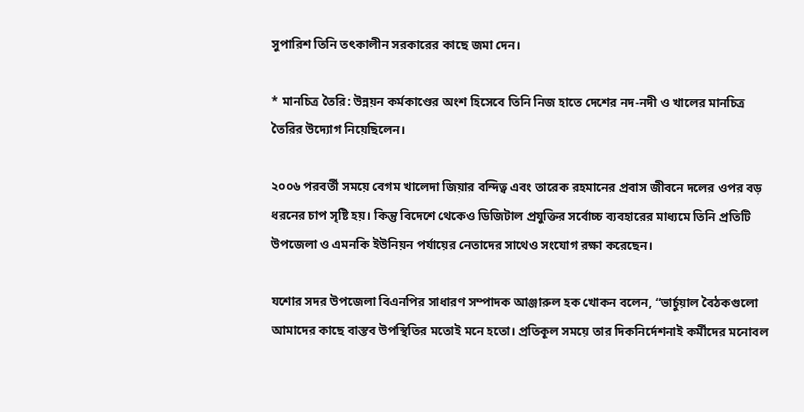সুপারিশ তিনি তৎকালীন সরকারের কাছে জমা দেন।

* মানচিত্র তৈরি: উন্নয়ন কর্মকাণ্ডের অংশ হিসেবে তিনি নিজ হাতে দেশের নদ-নদী ও খালের মানচিত্র তৈরির উদ্যোগ নিয়েছিলেন।

২০০৬ পরবর্তী সময়ে বেগম খালেদা জিয়ার বন্দিত্ব এবং তারেক রহমানের প্রবাস জীবনে দলের ওপর বড় ধরনের চাপ সৃষ্টি হয়। কিন্তু বিদেশে থেকেও ডিজিটাল প্রযুক্তির সর্বোচ্চ ব্যবহারের মাধ্যমে তিনি প্রতিটি উপজেলা ও এমনকি ইউনিয়ন পর্যায়ের নেতাদের সাথেও সংযোগ রক্ষা করেছেন।

যশোর সদর উপজেলা বিএনপির সাধারণ সম্পাদক আঞ্জারুল হক খোকন বলেন, “ভার্চুয়াল বৈঠকগুলো আমাদের কাছে বাস্তব উপস্থিতির মতোই মনে হতো। প্রতিকূল সময়ে তার দিকনির্দেশনাই কর্মীদের মনোবল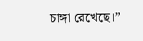চাঙ্গা রেখেছে।”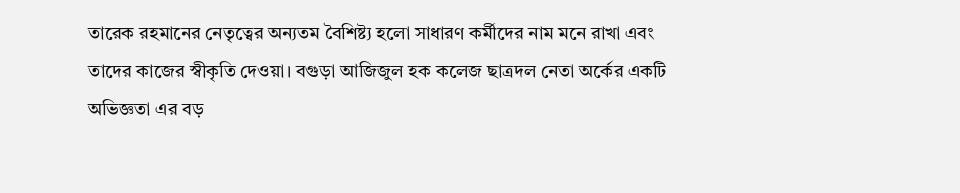তারেক রহমানের নেতৃত্বের অন্যতম বৈশিষ্ট্য হলো সাধারণ কর্মীদের নাম মনে রাখা এবং তাদের কাজের স্বীকৃতি দেওয়া। বগুড়া আজিজুল হক কলেজ ছাত্রদল নেতা অর্কের একটি অভিজ্ঞতা এর বড়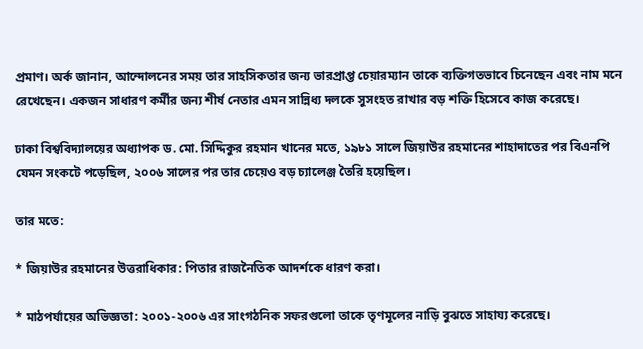প্রমাণ। অর্ক জানান, আন্দোলনের সময় তার সাহসিকতার জন্য ভারপ্রাপ্ত চেয়ারম্যান তাকে ব্যক্তিগতভাবে চিনেছেন এবং নাম মনে রেখেছেন। একজন সাধারণ কর্মীর জন্য শীর্ষ নেতার এমন সান্নিধ্য দলকে সুসংহত রাখার বড় শক্তি হিসেবে কাজ করেছে।

ঢাকা বিশ্ববিদ্যালয়ের অধ্যাপক ড. মো. সিদ্দিকুর রহমান খানের মতে, ১৯৮১ সালে জিয়াউর রহমানের শাহাদাতের পর বিএনপি যেমন সংকটে পড়েছিল, ২০০৬ সালের পর তার চেয়েও বড় চ্যালেঞ্জ তৈরি হয়েছিল।

তার মতে:

* জিয়াউর রহমানের উত্তরাধিকার: পিতার রাজনৈতিক আদর্শকে ধারণ করা।

* মাঠপর্যায়ের অভিজ্ঞতা: ২০০১-২০০৬ এর সাংগঠনিক সফরগুলো তাকে তৃণমূলের নাড়ি বুঝতে সাহায্য করেছে।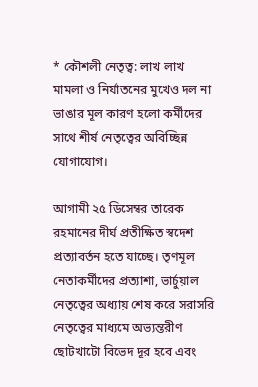* কৌশলী নেতৃত্ব: লাখ লাখ মামলা ও নির্যাতনের মুখেও দল না ভাঙার মূল কারণ হলো কর্মীদের সাথে শীর্ষ নেতৃত্বের অবিচ্ছিন্ন যোগাযোগ।

আগামী ২৫ ডিসেম্বর তারেক রহমানের দীর্ঘ প্রতীক্ষিত স্বদেশ প্রত্যাবর্তন হতে যাচ্ছে। তৃণমূল নেতাকর্মীদের প্রত্যাশা, ভার্চুয়াল নেতৃত্বের অধ্যায় শেষ করে সরাসরি নেতৃত্বের মাধ্যমে অভ্যন্তরীণ ছোটখাটো বিভেদ দূর হবে এবং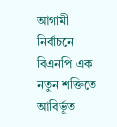আগামী নির্বাচনে বিএনপি এক নতুন শক্তিতে আবির্ভূত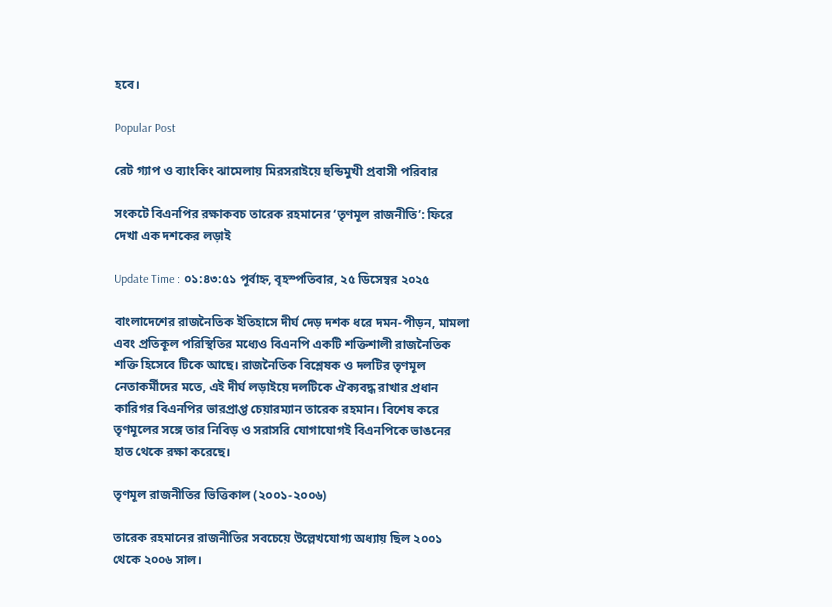হবে।

Popular Post

রেট গ্যাপ ও ব্যাংকিং ঝামেলায় মিরসরাইয়ে হুন্ডিমুখী প্রবাসী পরিবার

সংকটে বিএনপির রক্ষাকবচ তারেক রহমানের ‘তৃণমূল রাজনীতি’: ফিরে দেখা এক দশকের লড়াই

Update Time : ০১:৪৩:৫১ পূর্বাহ্ন, বৃহস্পতিবার, ২৫ ডিসেম্বর ২০২৫

বাংলাদেশের রাজনৈতিক ইতিহাসে দীর্ঘ দেড় দশক ধরে দমন-পীড়ন, মামলা এবং প্রতিকূল পরিস্থিতির মধ্যেও বিএনপি একটি শক্তিশালী রাজনৈতিক শক্তি হিসেবে টিকে আছে। রাজনৈতিক বিশ্লেষক ও দলটির তৃণমূল নেতাকর্মীদের মতে, এই দীর্ঘ লড়াইয়ে দলটিকে ঐক্যবদ্ধ রাখার প্রধান কারিগর বিএনপির ভারপ্রাপ্ত চেয়ারম্যান তারেক রহমান। বিশেষ করে তৃণমূলের সঙ্গে তার নিবিড় ও সরাসরি যোগাযোগই বিএনপিকে ভাঙনের হাত থেকে রক্ষা করেছে।

তৃণমূল রাজনীতির ভিত্তিকাল (২০০১-২০০৬)

তারেক রহমানের রাজনীতির সবচেয়ে উল্লেখযোগ্য অধ্যায় ছিল ২০০১ থেকে ২০০৬ সাল।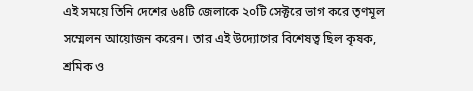এই সময়ে তিনি দেশের ৬৪টি জেলাকে ২০টি সেক্টরে ভাগ করে তৃণমূল সম্মেলন আয়োজন করেন। তার এই উদ্যোগের বিশেষত্ব ছিল কৃষক, শ্রমিক ও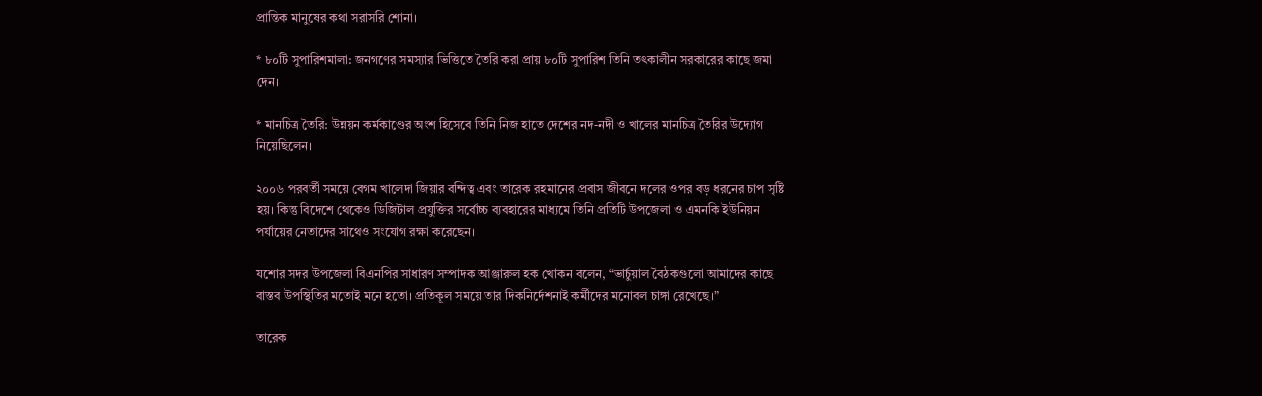প্রান্তিক মানুষের কথা সরাসরি শোনা।

* ৮০টি সুপারিশমালা: জনগণের সমস্যার ভিত্তিতে তৈরি করা প্রায় ৮০টি সুপারিশ তিনি তৎকালীন সরকারের কাছে জমা দেন।

* মানচিত্র তৈরি: উন্নয়ন কর্মকাণ্ডের অংশ হিসেবে তিনি নিজ হাতে দেশের নদ-নদী ও খালের মানচিত্র তৈরির উদ্যোগ নিয়েছিলেন।

২০০৬ পরবর্তী সময়ে বেগম খালেদা জিয়ার বন্দিত্ব এবং তারেক রহমানের প্রবাস জীবনে দলের ওপর বড় ধরনের চাপ সৃষ্টি হয়। কিন্তু বিদেশে থেকেও ডিজিটাল প্রযুক্তির সর্বোচ্চ ব্যবহারের মাধ্যমে তিনি প্রতিটি উপজেলা ও এমনকি ইউনিয়ন পর্যায়ের নেতাদের সাথেও সংযোগ রক্ষা করেছেন।

যশোর সদর উপজেলা বিএনপির সাধারণ সম্পাদক আঞ্জারুল হক খোকন বলেন, “ভার্চুয়াল বৈঠকগুলো আমাদের কাছে বাস্তব উপস্থিতির মতোই মনে হতো। প্রতিকূল সময়ে তার দিকনির্দেশনাই কর্মীদের মনোবল চাঙ্গা রেখেছে।”

তারেক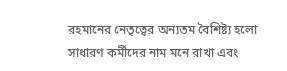রহমানের নেতৃত্বের অন্যতম বৈশিষ্ট্য হলো সাধারণ কর্মীদের নাম মনে রাখা এবং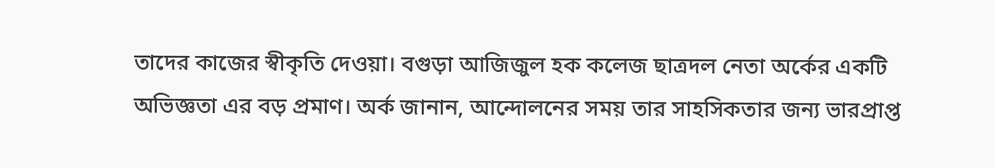তাদের কাজের স্বীকৃতি দেওয়া। বগুড়া আজিজুল হক কলেজ ছাত্রদল নেতা অর্কের একটি অভিজ্ঞতা এর বড় প্রমাণ। অর্ক জানান, আন্দোলনের সময় তার সাহসিকতার জন্য ভারপ্রাপ্ত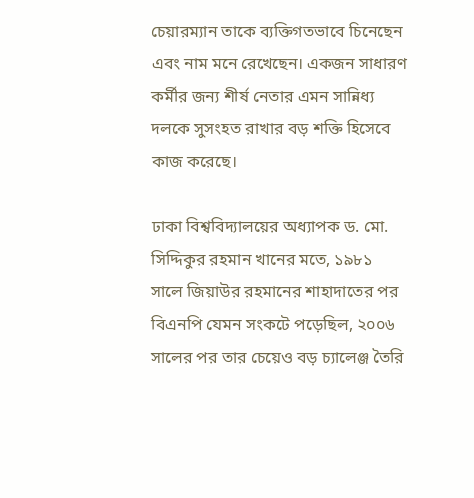চেয়ারম্যান তাকে ব্যক্তিগতভাবে চিনেছেন এবং নাম মনে রেখেছেন। একজন সাধারণ কর্মীর জন্য শীর্ষ নেতার এমন সান্নিধ্য দলকে সুসংহত রাখার বড় শক্তি হিসেবে কাজ করেছে।

ঢাকা বিশ্ববিদ্যালয়ের অধ্যাপক ড. মো. সিদ্দিকুর রহমান খানের মতে, ১৯৮১ সালে জিয়াউর রহমানের শাহাদাতের পর বিএনপি যেমন সংকটে পড়েছিল, ২০০৬ সালের পর তার চেয়েও বড় চ্যালেঞ্জ তৈরি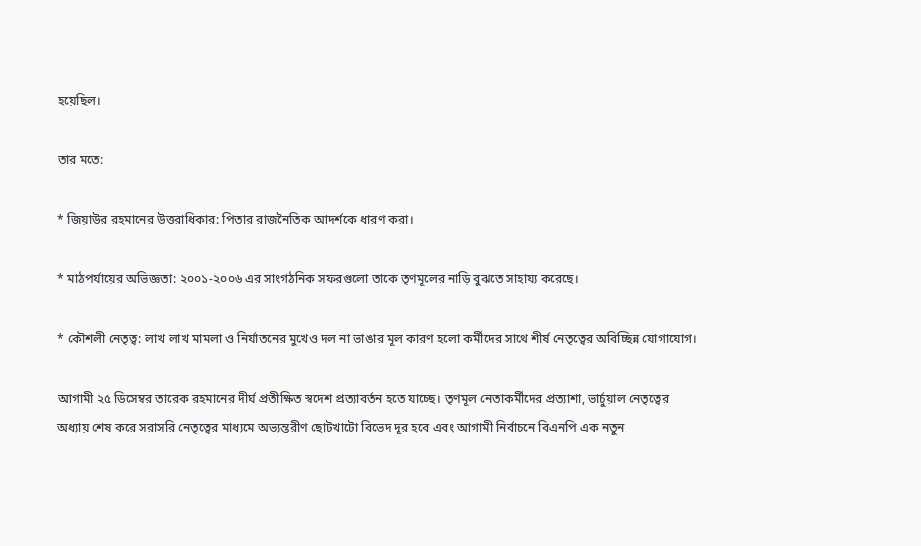হয়েছিল।

তার মতে:

* জিয়াউর রহমানের উত্তরাধিকার: পিতার রাজনৈতিক আদর্শকে ধারণ করা।

* মাঠপর্যায়ের অভিজ্ঞতা: ২০০১-২০০৬ এর সাংগঠনিক সফরগুলো তাকে তৃণমূলের নাড়ি বুঝতে সাহায্য করেছে।

* কৌশলী নেতৃত্ব: লাখ লাখ মামলা ও নির্যাতনের মুখেও দল না ভাঙার মূল কারণ হলো কর্মীদের সাথে শীর্ষ নেতৃত্বের অবিচ্ছিন্ন যোগাযোগ।

আগামী ২৫ ডিসেম্বর তারেক রহমানের দীর্ঘ প্রতীক্ষিত স্বদেশ প্রত্যাবর্তন হতে যাচ্ছে। তৃণমূল নেতাকর্মীদের প্রত্যাশা, ভার্চুয়াল নেতৃত্বের অধ্যায় শেষ করে সরাসরি নেতৃত্বের মাধ্যমে অভ্যন্তরীণ ছোটখাটো বিভেদ দূর হবে এবং আগামী নির্বাচনে বিএনপি এক নতুন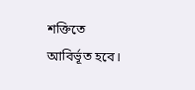শক্তিতে আবির্ভূত হবে।